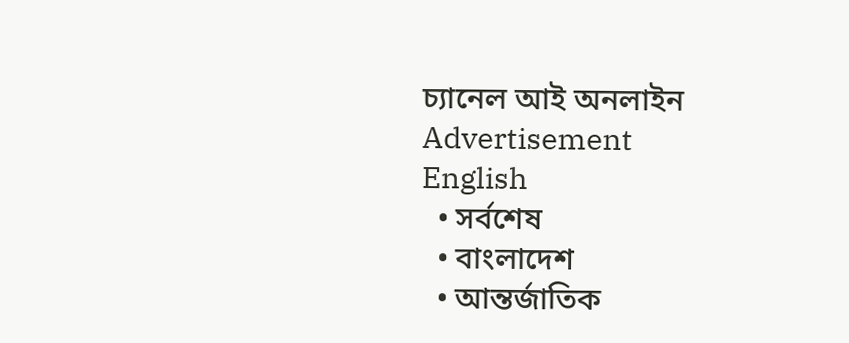চ্যানেল আই অনলাইন
Advertisement
English
  • সর্বশেষ
  • বাংলাদেশ
  • আন্তর্জাতিক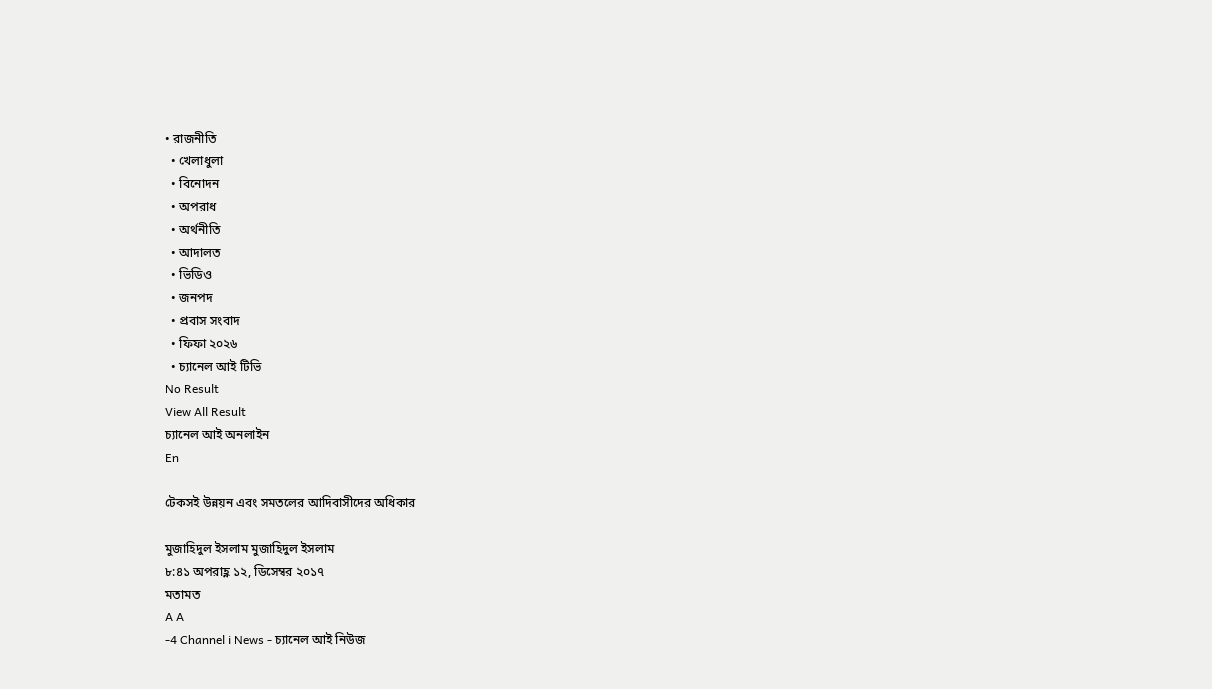• রাজনীতি
  • খেলাধুলা
  • বিনোদন
  • অপরাধ
  • অর্থনীতি
  • আদালত
  • ভিডিও
  • জনপদ
  • প্রবাস সংবাদ
  • ফিফা ২০২৬
  • চ্যানেল আই টিভি
No Result
View All Result
চ্যানেল আই অনলাইন
En

টেকসই উন্নয়ন এবং সমতলের আদিবাসীদের অধিকার

মুজাহিদুল ইসলাম মুজাহিদুল ইসলাম
৮:৪১ অপরাহ্ণ ১২, ডিসেম্বর ২০১৭
মতামত
A A
-4 Channel i News - চ্যানেল আই নিউজ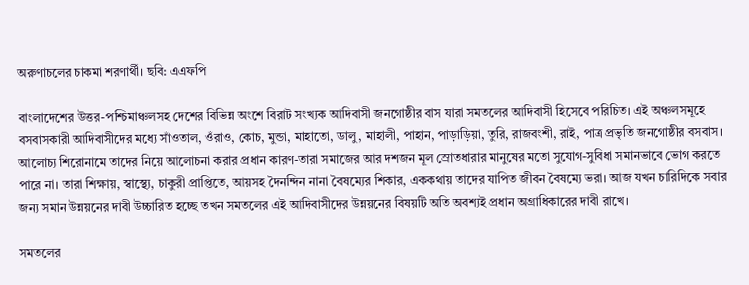অরুণাচলের চাকমা শরণার্থী। ছবি: এএফপি

বাংলাদেশের উত্তর-পশ্চিমাঞ্চলসহ দেশের বিভিন্ন অংশে বিরাট সংখ্যক আদিবাসী জনগোষ্ঠীর বাস যারা সমতলের আদিবাসী হিসেবে পরিচিত। এই অঞ্চলসমূহে বসবাসকারী আদিবাসীদের মধ্যে সাঁওতাল, ওঁরাও, কোচ, মুন্ডা, মাহাতো, ডালু, মাহালী, পাহান, পাড়াড়িয়া, তুরি, রাজবংশী, রাই, পাত্র প্রভৃতি জনগোষ্ঠীর বসবাস। আলোচ্য শিরোনামে তাদের নিয়ে আলোচনা করার প্রধান কারণ-তারা সমাজের আর দশজন মূল স্রোতধারার মানুষের মতো সুযোগ-সুবিধা সমানভাবে ভোগ করতে পারে না। তারা শিক্ষায়, স্বাস্থ্যে, চাকুরী প্রাপ্তিতে, আয়সহ দৈনন্দিন নানা বৈষম্যের শিকার, এককথায় তাদের যাপিত জীবন বৈষম্যে ভরা। আজ যখন চারিদিকে সবার জন্য সমান উন্নয়নের দাবী উচ্চারিত হচ্ছে তখন সমতলের এই আদিবাসীদের উন্নয়নের বিষয়টি অতি অবশ্যই প্রধান অগ্রাধিকারের দাবী রাখে।

সমতলের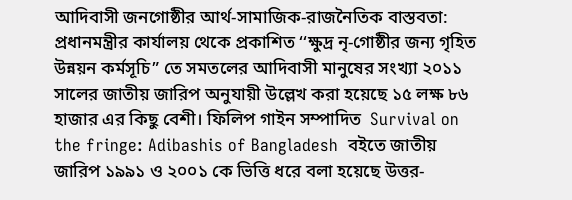আদিবাসী জনগোষ্ঠীর আর্থ-সামাজিক-রাজনৈতিক বাস্তবতা:
প্রধানমন্ত্রীর কার্যালয় থেকে প্রকাশিত ‘‘ক্ষুদ্র নৃ-গোষ্ঠীর জন্য গৃহিত উন্নয়ন কর্মসূচি” তে সমতলের আদিবাসী মানুষের সংখ্যা ২০১১ সালের জাতীয় জারিপ অনুযায়ী উল্লেখ করা হয়েছে ১৫ লক্ষ ৮৬ হাজার এর কিছু বেশী। ফিলিপ গাইন সম্পাদিত  Survival on the fringe: Adibashis of Bangladesh  বইতে জাতীয় জারিপ ১৯৯১ ও ২০০১ কে ভিত্তি ধরে বলা হয়েছে উত্তর-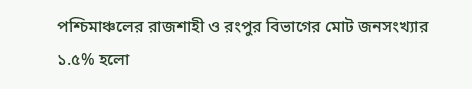পশ্চিমাঞ্চলের রাজশাহী ও রংপুর বিভাগের মোট জনসংখ্যার ১.৫% হলো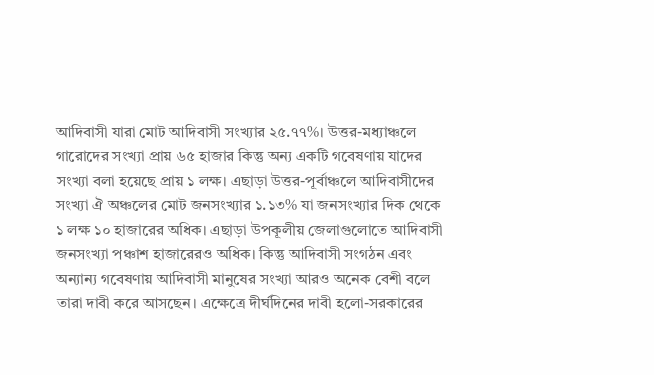আদিবাসী যারা মোট আদিবাসী সংখ্যার ২৫.৭৭%। উত্তর-মধ্যাঞ্চলে গারোদের সংখ্যা প্রায় ৬৫ হাজার কিন্তু অন্য একটি গবেষণায় যাদের সংখ্যা বলা হয়েছে প্রায় ১ লক্ষ। এছাড়া উত্তর-পূর্বাঞ্চলে আদিবাসীদের সংখ্যা ঐ অঞ্চলের মোট জনসংখ্যার ১.১৩% যা জনসংখ্যার দিক থেকে ১ লক্ষ ১০ হাজারের অধিক। এছাড়া উপকূলীয় জেলাগুলোতে আদিবাসী জনসংখ্যা পঞ্চাশ হাজারেরও অধিক। কিন্তু আদিবাসী সংগঠন এবং অন্যান্য গবেষণায় আদিবাসী মানুষের সংখ্যা আরও অনেক বেশী বলে তারা দাবী করে আসছেন। এক্ষেত্রে দীর্ঘদিনের দাবী হলো-সরকারের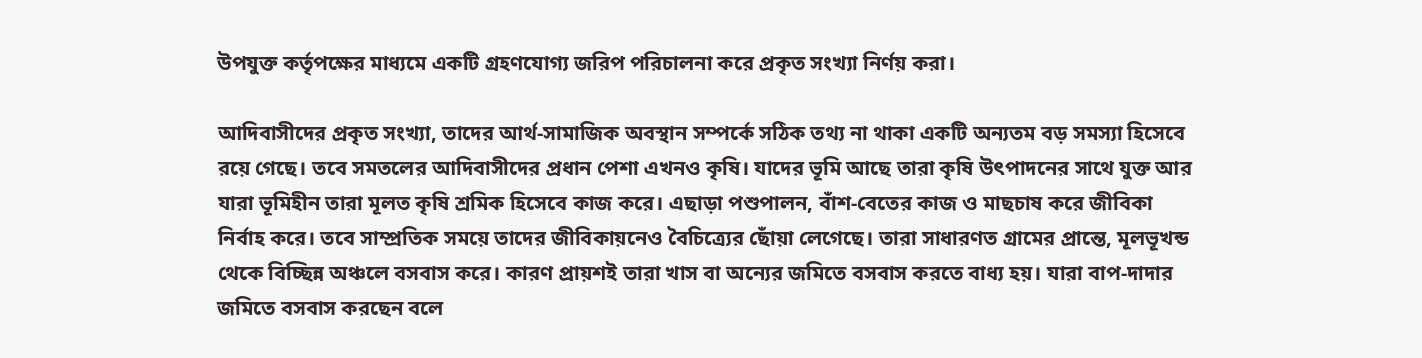উপযুক্ত কর্তৃপক্ষের মাধ্যমে একটি গ্রহণযোগ্য জরিপ পরিচালনা করে প্রকৃত সংখ্যা নির্ণয় করা।

আদিবাসীদের প্রকৃত সংখ্যা, তাদের আর্থ-সামাজিক অবস্থান সম্পর্কে সঠিক তথ্য না থাকা একটি অন্যতম বড় সমস্যা হিসেবে রয়ে গেছে। তবে সমতলের আদিবাসীদের প্রধান পেশা এখনও কৃষি। যাদের ভূমি আছে তারা কৃষি উৎপাদনের সাথে যুক্ত আর যারা ভূমিহীন তারা মূলত কৃষি শ্রমিক হিসেবে কাজ করে। এছাড়া পশুপালন, বাঁশ-বেতের কাজ ও মাছচাষ করে জীবিকা নির্বাহ করে। তবে সাম্প্রতিক সময়ে তাদের জীবিকায়নেও বৈচিত্র্যের ছোঁয়া লেগেছে। তারা সাধারণত গ্রামের প্রান্তে, মূলভূখন্ড থেকে বিচ্ছিন্ন অঞ্চলে বসবাস করে। কারণ প্রায়শই তারা খাস বা অন্যের জমিতে বসবাস করতে বাধ্য হয়। যারা বাপ-দাদার জমিতে বসবাস করছেন বলে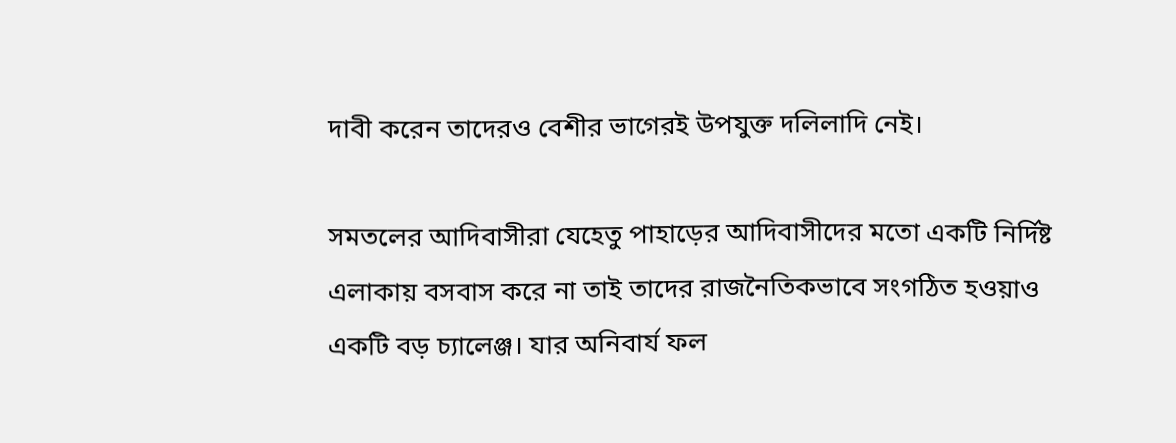দাবী করেন তাদেরও বেশীর ভাগেরই উপযুক্ত দলিলাদি নেই।

সমতলের আদিবাসীরা যেহেতু পাহাড়ের আদিবাসীদের মতো একটি নির্দিষ্ট এলাকায় বসবাস করে না তাই তাদের রাজনৈতিকভাবে সংগঠিত হওয়াও একটি বড় চ্যালেঞ্জ। যার অনিবার্য ফল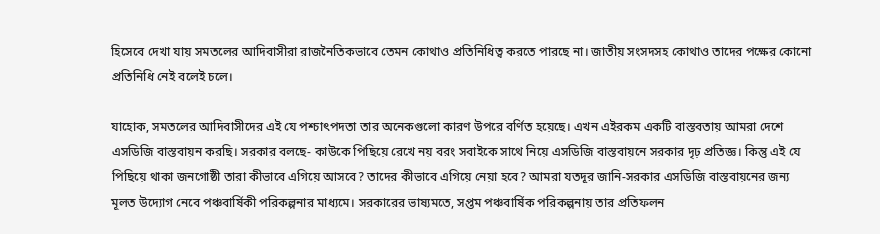হিসেবে দেখা যায় সমতলের আদিবাসীরা রাজনৈতিকভাবে তেমন কোথাও প্রতিনিধিত্ব করতে পারছে না। জাতীয় সংসদসহ কোথাও তাদের পক্ষের কোনো প্রতিনিধি নেই বলেই চলে।

যাহোক, সমতলের আদিবাসীদের এই যে পশ্চাৎপদতা তার অনেকগুলো কারণ উপরে বর্ণিত হয়েছে। এখন এইরকম একটি বাস্তবতায় আমরা দেশে এসডিজি বাস্তবায়ন করছি। সরকার বলছে- কাউকে পিছিয়ে রেখে নয় বরং সবাইকে সাথে নিয়ে এসডিজি বাস্তবায়নে সরকার দৃঢ় প্রতিজ্ঞ। কিন্তু এই যে পিছিয়ে থাকা জনগোষ্ঠী তারা কীভাবে এগিয়ে আসবে? তাদের কীভাবে এগিয়ে নেয়া হবে? আমরা যতদূর জানি-সরকার এসডিজি বাস্তবায়নের জন্য মূলত উদ্যোগ নেবে পঞ্চবার্ষিকী পরিকল্পনার মাধ্যমে। সরকারের ভাষ্যমতে, সপ্তম পঞ্চবার্ষিক পরিকল্পনায় তার প্রতিফলন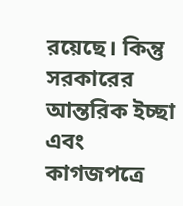রয়েছে। কিন্তু সরকারের আন্তরিক ইচ্ছা এবং কাগজপত্রে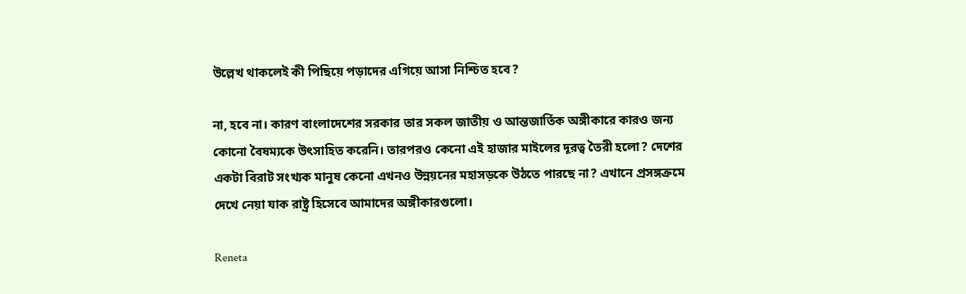উল্লেখ থাকলেই কী পিছিয়ে পড়াদের এগিয়ে আসা নিশ্চিত হবে?

না, হবে না। কারণ বাংলাদেশের সরকার তার সকল জাতীয় ও আন্তজার্তিক অঙ্গীকারে কারও জন্য কোনো বৈষম্যকে উৎসাহিত করেনি। তারপরও কেনো এই হাজার মাইলের দূরত্ব তৈরী হলো? দেশের একটা বিরাট সংখ্যক মানুষ কেনো এখনও উন্নয়নের মহাসড়কে উঠতে পারছে না? এখানে প্রসঙ্গক্রমে দেখে নেয়া যাক রাষ্ট্র হিসেবে আমাদের অঙ্গীকারগুলো।

Reneta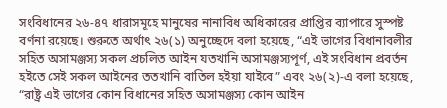সংবিধানের ২৬-৪৭ ধারাসমূহে মানুষের নানাবিধ অধিকারের প্রাপ্তির ব্যাপারে সুস্পষ্ট বর্ণনা রয়েছে। শুরুতে অর্থাৎ ২৬(১) অনুচ্ছেদে বলা হয়েছে, “এই ভাগের বিধানাবলীর সহিত অসামঞ্জস্য সকল প্রচলিত আইন যতখানি অসামঞ্জস্যপূর্ণ, এই সংবিধান প্রবর্তন হইতে সেই সকল আইনের ততখানি বাতিল হইয়া যাইবে” এবং ২৬(২)-এ বলা হয়েছে, “রাষ্ট্র এই ভাগের কোন বিধানের সহিত অসামঞ্জস্য কোন আইন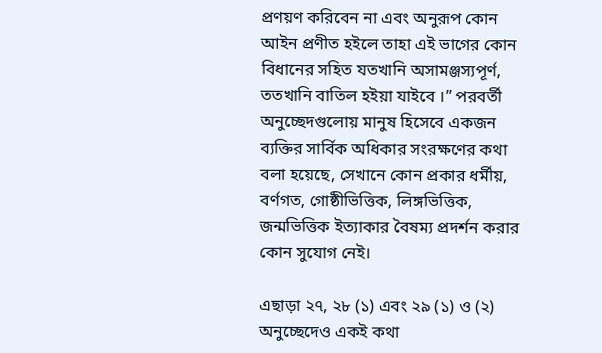প্রণয়ণ করিবেন না এবং অনুরূপ কোন আইন প্রণীত হইলে তাহা এই ভাগের কোন বিধানের সহিত যতখানি অসামঞ্জস্যপূর্ণ, ততখানি বাতিল হইয়া যাইবে ।” পরবর্তী অনুচ্ছেদগুলোয় মানুষ হিসেবে একজন ব্যক্তির সার্বিক অধিকার সংরক্ষণের কথা বলা হয়েছে, সেখানে কোন প্রকার ধর্মীয়, বর্ণগত, গোষ্ঠীভিত্তিক, লিঙ্গভিত্তিক, জন্মভিত্তিক ইত্যাকার বৈষম্য প্রদর্শন করার কোন সুযোগ নেই।

এছাড়া ২৭, ২৮ (১) এবং ২৯ (১) ও (২) অনুচ্ছেদেও একই কথা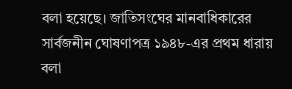বলা হয়েছে। জাতিসংঘের মানবাধিকারের সার্বজনীন ঘোষণাপত্র ১৯৪৮-এর প্রথম ধারায় বলা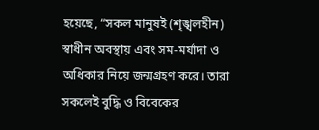হয়েছে, “সকল মানুষই (শৃঙ্খলহীন) স্বাধীন অবস্থায় এবং সম-মর্যাদা ও অধিকার নিয়ে জন্মগ্রহণ করে। তারা সকলেই বুদ্ধি ও বিবেকের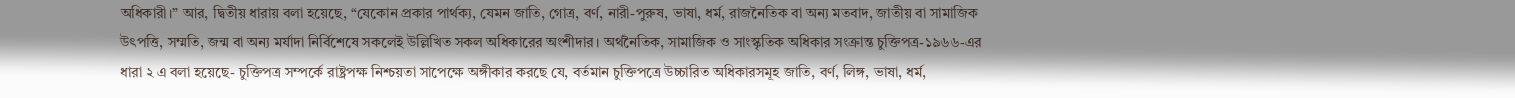অধিকারী।” আর, দ্বিতীয় ধারায় বলা হয়েছে, “যেকোন প্রকার পার্থক্য, যেমন জাতি, গোত্র, বর্ণ, নারী-পুরুষ, ভাষা, ধর্ম, রাজনৈতিক বা অন্য মতবাদ, জাতীয় বা সামাজিক উৎপত্তি, সম্মতি, জন্ম বা অন্য মর্যাদা নির্বিশেষে সকলেই উল্লিখিত সকল অধিকারের অংশীদার। অর্থনৈতিক, সামাজিক ও সাংস্কৃতিক অধিকার সংক্রান্ত চুক্তিপত্র-১৯৬৬-এর ধারা ২ এ বলা হয়েছে- চুক্তিপত্র সম্পর্কে রাষ্ট্রপক্ষ নিশ্চয়তা সাপেক্ষে অঙ্গীকার করছে যে, বর্তমান চুক্তিপত্রে উচ্চারিত অধিকারসমূহ জাতি, বর্ণ, লিঙ্গ, ভাষা, ধর্ম,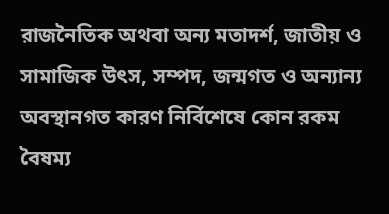রাজনৈতিক অথবা অন্য মতাদর্শ, জাতীয় ও সামাজিক উৎস, সম্পদ, জন্মগত ও অন্যান্য অবস্থানগত কারণ নির্বিশেষে কোন রকম বৈষম্য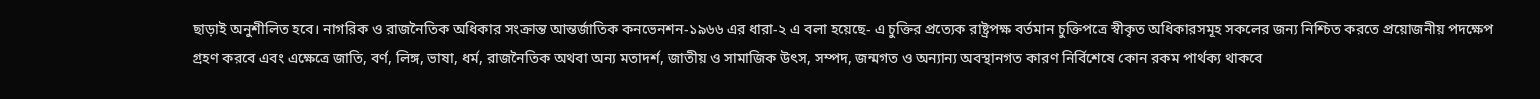ছাড়াই অনুশীলিত হবে। নাগরিক ও রাজনৈতিক অধিকার সংক্রান্ত আন্তর্জাতিক কনভেনশন-১৯৬৬ এর ধারা-২ এ বলা হয়েছে- এ চুক্তির প্রত্যেক রাষ্ট্রপক্ষ বর্তমান চুক্তিপত্রে স্বীকৃত অধিকারসমূহ সকলের জন্য নিশ্চিত করতে প্রয়োজনীয় পদক্ষেপ গ্রহণ করবে এবং এক্ষেত্রে জাতি, বর্ণ, লিঙ্গ, ভাষা, ধর্ম, রাজনৈতিক অথবা অন্য মতাদর্শ, জাতীয় ও সামাজিক উৎস, সম্পদ, জন্মগত ও অন্যান্য অবস্থানগত কারণ নির্বিশেষে কোন রকম পার্থক্য থাকবে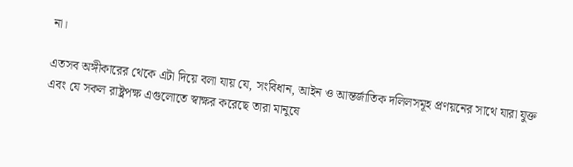না।

এতসব অঙ্গীকারের থেকে এটা দিয়ে বলা যায় যে, সংবিধান, আইন ও আন্তর্জাতিক দলিলসমূহ প্রণয়নের সাথে যারা যুক্ত এবং যে সকল রাষ্ট্রপক্ষ এগুলোতে স্বাক্ষর করেছে তারা মানুষে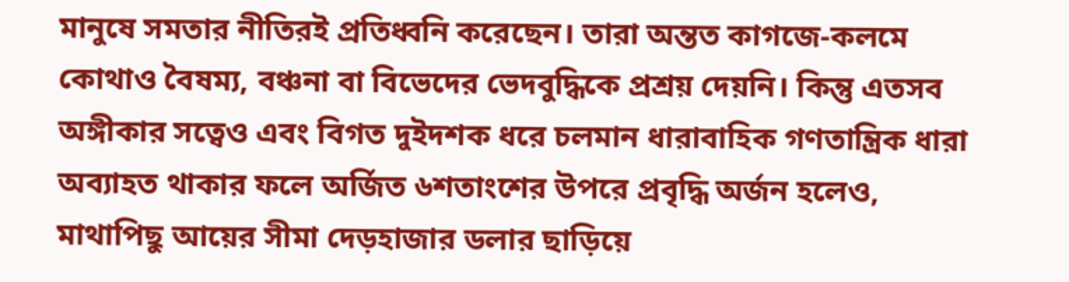মানুষে সমতার নীতিরই প্রতিধ্বনি করেছেন। তারা অন্তত কাগজে-কলমে কোথাও বৈষম্য, বঞ্চনা বা বিভেদের ভেদবুদ্ধিকে প্রশ্রয় দেয়নি। কিন্তু এতসব অঙ্গীকার সত্বেও এবং বিগত দুইদশক ধরে চলমান ধারাবাহিক গণতান্ত্রিক ধারা অব্যাহত থাকার ফলে অর্জিত ৬শতাংশের উপরে প্রবৃদ্ধি অর্জন হলেও, মাথাপিছু আয়ের সীমা দেড়হাজার ডলার ছাড়িয়ে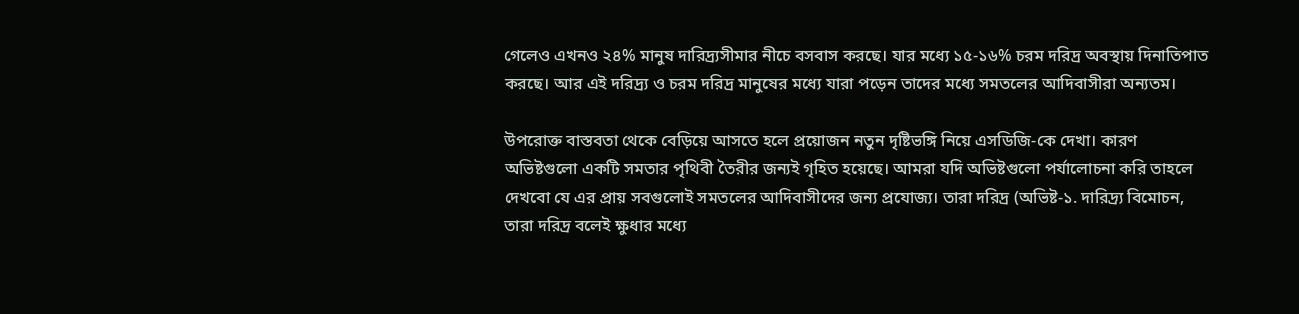গেলেও এখনও ২৪% মানুষ দারিদ্র্যসীমার নীচে বসবাস করছে। যার মধ্যে ১৫-১৬% চরম দরিদ্র অবস্থায় দিনাতিপাত করছে। আর এই দরিদ্র্য ও চরম দরিদ্র মানুষের মধ্যে যারা পড়েন তাদের মধ্যে সমতলের আদিবাসীরা অন্যতম।

উপরোক্ত বাস্তবতা থেকে বেড়িয়ে আসতে হলে প্রয়োজন নতুন দৃষ্টিভঙ্গি নিয়ে এসডিজি-কে দেখা। কারণ অভিষ্টগুলো একটি সমতার পৃথিবী তৈরীর জন্যই গৃহিত হয়েছে। আমরা যদি অভিষ্টগুলো পর্যালোচনা করি তাহলে দেখবো যে এর প্রায় সবগুলোই সমতলের আদিবাসীদের জন্য প্রযোজ্য। তারা দরিদ্র (অভিষ্ট-১. দারিদ্র্য বিমোচন, তারা দরিদ্র বলেই ক্ষুধার মধ্যে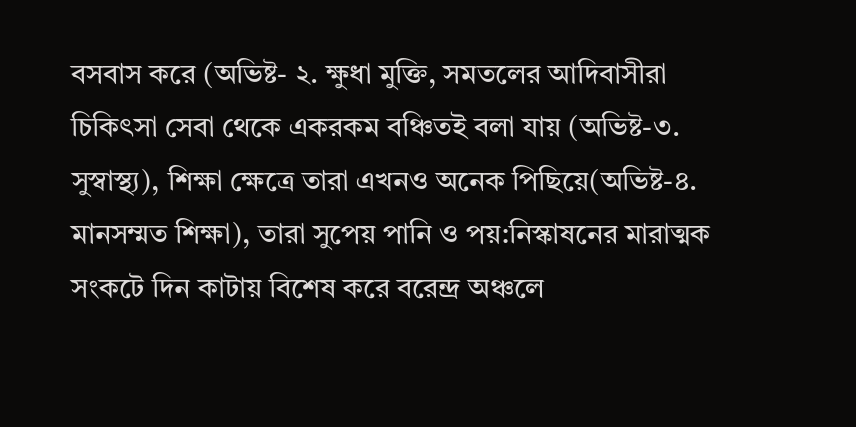বসবাস করে (অভিষ্ট- ২. ক্ষুধা মুক্তি, সমতলের আদিবাসীরা চিকিৎসা সেবা থেকে একরকম বঞ্চিতই বলা যায় (অভিষ্ট-৩. সুস্বাস্থ্য), শিক্ষা ক্ষেত্রে তারা এখনও অনেক পিছিয়ে(অভিষ্ট-৪. মানসম্মত শিক্ষা), তারা সুপেয় পানি ও পয়:নিস্কাষনের মারাত্মক সংকটে দিন কাটায় বিশেষ করে বরেন্দ্র অঞ্চলে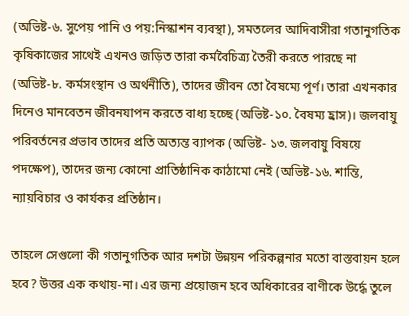(অভিষ্ট-৬. সুপেয় পানি ও পয়:নিস্কাশন ব্যবস্থা), সমতলের আদিবাসীরা গতানুগতিক কৃষিকাজের সাথেই এখনও জড়িত তারা কর্মবৈচিত্র্য তৈরী করতে পারছে না (অভিষ্ট-৮. কর্মসংস্থান ও অর্থনীতি), তাদের জীবন তো বৈষম্যে পূর্ণ। তারা এখনকার দিনেও মানবেতন জীবনযাপন করতে বাধ্য হচ্ছে (অভিষ্ট-১০. বৈষম্য হ্রাস)। জলবায়ু পরিবর্তনের প্রভাব তাদের প্রতি অত্যন্ত ব্যাপক (অভিষ্ট- ১৩. জলবায়ু বিষয়ে পদক্ষেপ), তাদের জন্য কোনো প্রাতিষ্ঠানিক কাঠামো নেই (অভিষ্ট-১৬. শান্তি, ন্যায়বিচার ও কার্যকর প্রতিষ্ঠান।

তাহলে সেগুলো কী গতানুগতিক আর দশটা উন্নয়ন পরিকল্পনার মতো বাস্তবায়ন হলে হবে? উত্তর এক কথায়-না। এর জন্য প্রয়োজন হবে অধিকারের বাণীকে উর্দ্ধে তুলে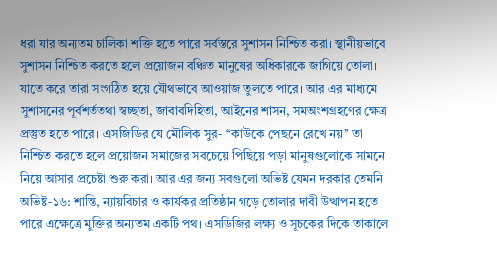ধরা যার অন্যতম চালিকা শক্তি হতে পারে সর্বস্তরে সুশাসন নিশ্চিত করা। স্থানীয়ভাবে সুশাসন নিশ্চিত করতে হলে প্রয়োজন বঞ্চিত মানুষের অধিকারকে জাগিয়ে তোলা। যাতে করে তারা সংগঠিত হয়ে যৌথভাবে আওয়াজ তুলতে পারে। আর এর মাধ্যমে সুশাসনের পূর্বশর্ততথা স্বচ্ছতা, জাবাবদিহিতা, আইনের শাসন, সমঅংশগ্রহণের ক্ষেত্র প্রস্তুত হতে পারে। এসজিডির যে মৌলিক সুর- ‘‘কাউকে পেছনে রেখে নয়’’ তা নিশ্চিত করতে হলে প্রয়োজন সমাজের সবচেয়ে পিছিয়ে পড়া মানুষগুলোকে সামনে নিয়ে আসার প্রচেষ্টা শুরু করা। আর এর জন্য সবগুলো অভিষ্ট যেমন দরকার তেমনি অভিষ্ট-১৬: শান্তি, ন্যায়বিচার ও কার্যকর প্রতিষ্ঠান গড়ে তোলার দাবী উত্থাপন হতে পারে এক্ষেত্রে মুক্তির অন্যতম একটি পথ। এসডিজির লক্ষ্য ও সূচকের দিকে তাকালে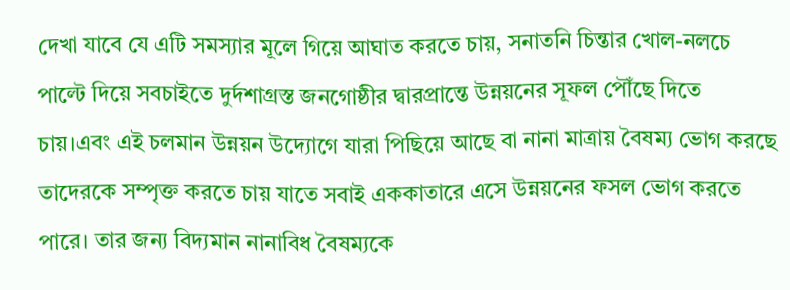দেখা যাবে যে এটি সমস্যার মূলে গিয়ে আঘাত করতে চায়, সনাতনি চিন্তার খোল-নলচে পাল্টে দিয়ে সবচাইতে দুর্দশাগ্রস্ত জনগোষ্ঠীর দ্বারপ্রান্তে উন্নয়নের সূফল পৌঁছে দিতে চায়।এবং এই চলমান উন্নয়ন উদ্যোগে যারা পিছিয়ে আছে বা নানা মাত্রায় বৈষম্য ভোগ করছে তাদেরকে সম্পৃক্ত করতে চায় যাতে সবাই এককাতারে এসে উন্নয়নের ফসল ভোগ করতে পারে। তার জন্য বিদ্যমান নানাবিধ বৈষম্যকে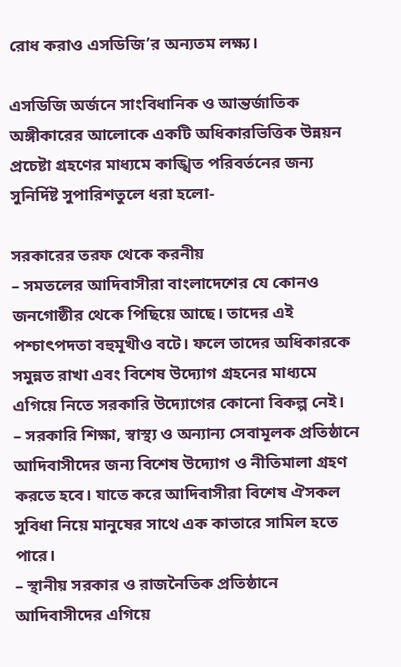রোধ করাও এসডিজি’র অন্যতম লক্ষ্য।

এসডিজি অর্জনে সাংবিধানিক ও আন্তর্জাতিক অঙ্গীকারের আলোকে একটি অধিকারভিত্তিক উন্নয়ন প্রচেষ্টা গ্রহণের মাধ্যমে কাঙ্খিত পরিবর্তনের জন্য সুনির্দিষ্ট সুপারিশতুলে ধরা হলো-

সরকারের তরফ থেকে করনীয়
– সমতলের আদিবাসীরা বাংলাদেশের যে কোনও জনগোষ্ঠীর থেকে পিছিয়ে আছে। তাদের এই পশ্চাৎপদতা বহুমূখীও বটে। ফলে তাদের অধিকারকে সমুন্নত রাখা এবং বিশেষ উদ্যোগ গ্রহনের মাধ্যমে এগিয়ে নিতে সরকারি উদ্যোগের কোনো বিকল্প নেই।
– সরকারি শিক্ষা, স্বাস্থ্য ও অন্যান্য সেবামূলক প্রতিষ্ঠানে আদিবাসীদের জন্য বিশেষ উদ্যোগ ও নীতিমালা গ্রহণ করতে হবে। যাতে করে আদিবাসীরা বিশেষ ঐসকল সুবিধা নিয়ে মানুষের সাথে এক কাতারে সামিল হতে পারে।
– স্থানীয় সরকার ও রাজনৈতিক প্রতিষ্ঠানে আদিবাসীদের এগিয়ে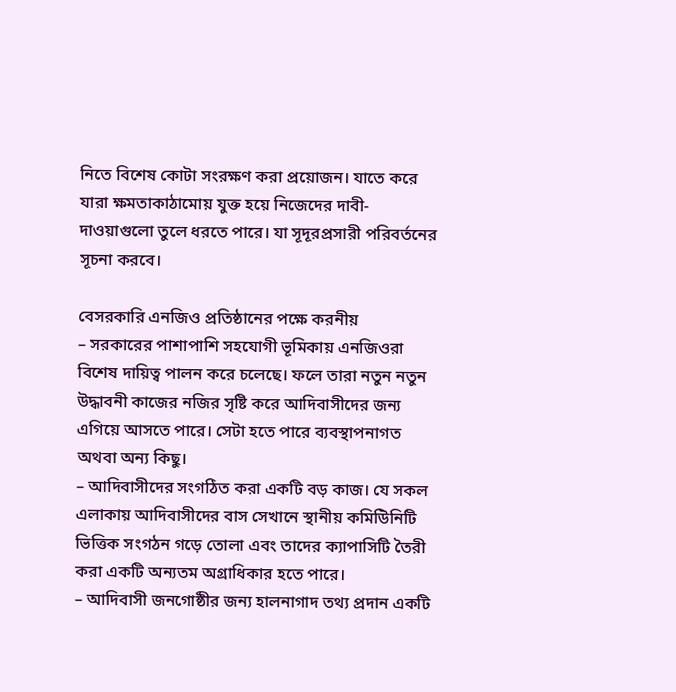নিতে বিশেষ কোটা সংরক্ষণ করা প্রয়োজন। যাতে করে যারা ক্ষমতাকাঠামোয় যুক্ত হয়ে নিজেদের দাবী-দাওয়াগুলো তুলে ধরতে পারে। যা সূদূরপ্রসারী পরিবর্তনের সূচনা করবে।

বেসরকারি এনজিও প্রতিষ্ঠানের পক্ষে করনীয়
– সরকারের পাশাপাশি সহযোগী ভূমিকায় এনজিওরা বিশেষ দায়িত্ব পালন করে চলেছে। ফলে তারা নতুন নতুন উদ্ধাবনী কাজের নজির সৃষ্টি করে আদিবাসীদের জন্য এগিয়ে আসতে পারে। সেটা হতে পারে ব্যবস্থাপনাগত অথবা অন্য কিছু।
– আদিবাসীদের সংগঠিত করা একটি বড় কাজ। যে সকল এলাকায় আদিবাসীদের বাস সেখানে স্থানীয় কমিউিনিটি ভিত্তিক সংগঠন গড়ে তোলা এবং তাদের ক্যাপাসিটি তৈরী করা একটি অন্যতম অগ্রাধিকার হতে পারে।
– আদিবাসী জনগোষ্ঠীর জন্য হালনাগাদ তথ্য প্রদান একটি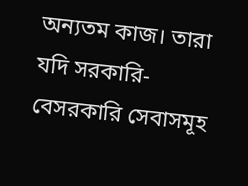অন্যতম কাজ। তারা যদি সরকারি-বেসরকারি সেবাসমূহ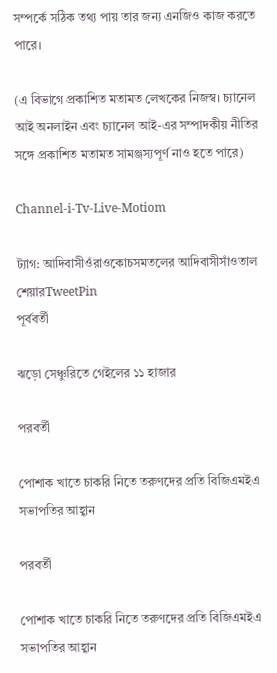সম্পর্কে সঠিক তথ্য পায় তার জন্য এনজিও কাজ করতে পারে।

(এ বিভাগে প্রকাশিত মতামত লেখকের নিজস্ব। চ্যানেল আই অনলাইন এবং চ্যানেল আই-এর সম্পাদকীয় নীতির সঙ্গে প্রকাশিত মতামত সামঞ্জস্যপূর্ণ নাও হতে পারে)

Channel-i-Tv-Live-Motiom

ট্যাগ: আদিবাসীওঁরাওকোচসমতলের আদিবাসীসাঁওতাল
শেয়ারTweetPin
পূর্ববর্তী

ঝড়ো সেঞ্চুরিতে গেইলের ১১ হাজার

পরবর্তী

পোশাক খাতে চাকরি নিতে তরুণদের প্রতি বিজিএমইএ সভাপতির আহ্বান

পরবর্তী

পোশাক খাতে চাকরি নিতে তরুণদের প্রতি বিজিএমইএ সভাপতির আহ্বান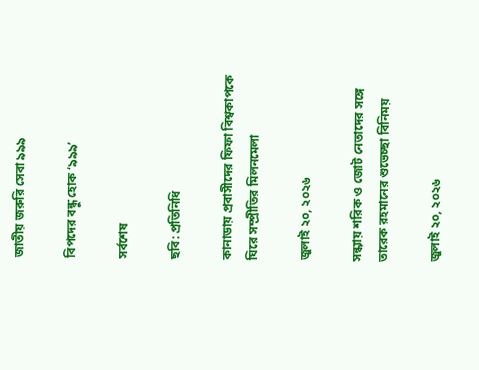জাতীয় জরুরি সেবা ৯৯৯

বিপদের বন্ধু হোক ‘৯৯৯’

সর্বশেষ

ছবি: প্রতিনিধি

কানাডায় প্রবাসীদের ফিফা বিশ্বকাপকে ঘিরে সম্প্রীতির মিলনমেলা

জুলাই ২০, ২০২৬

সন্ধ্যায় শরিক ও জোট নেতাদের সঙ্গে তারেক রহমানের শুভেচ্ছা বিনিময়

জুলাই ২০, ২০২৬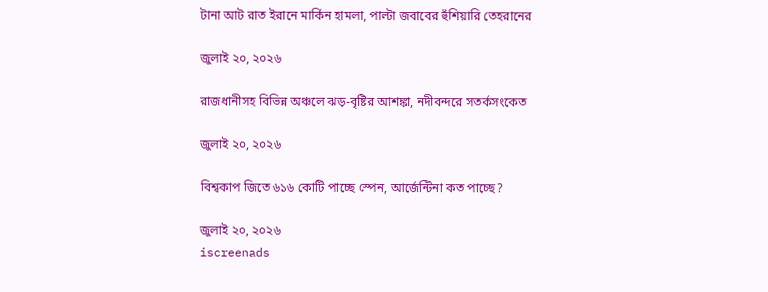টানা আট রাত ইরানে মার্কিন হামলা, পাল্টা জবাবের হুঁশিয়ারি তেহরানের

জুলাই ২০, ২০২৬

রাজধানীসহ বিভিন্ন অঞ্চলে ঝড়-বৃষ্টির আশঙ্কা, নদীবন্দরে সতর্কসংকেত

জুলাই ২০, ২০২৬

বিশ্বকাপ জিতে ৬১৬ কোটি পাচ্ছে স্পেন, আর্জেন্টিনা কত পাচ্ছে?

জুলাই ২০, ২০২৬
iscreenads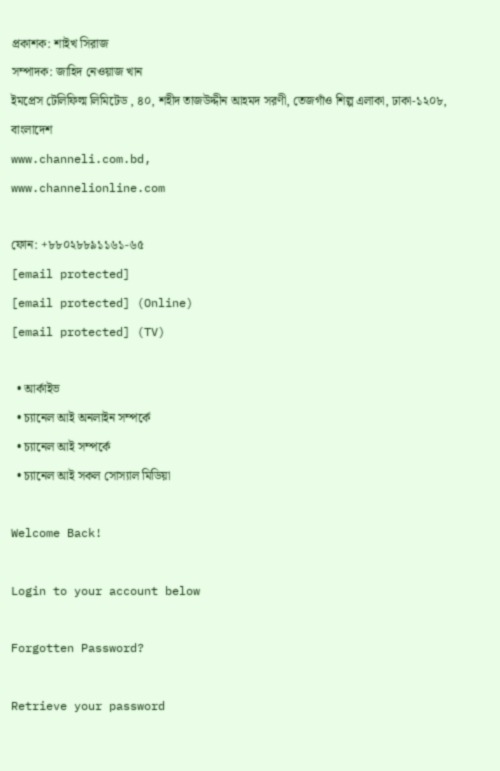প্রকাশক: শাইখ সিরাজ
সম্পাদক: জাহিদ নেওয়াজ খান
ইমপ্রেস টেলিফিল্ম লিমিটেড , ৪০, শহীদ তাজউদ্দীন আহমদ সরণী, তেজগাঁও শিল্প এলাকা, ঢাকা-১২০৮, বাংলাদেশ
www.channeli.com.bd,
www.channelionline.com

ফোন: +৮৮০২৮৮৯১১৬১-৬৫
[email protected]
[email protected] (Online)
[email protected] (TV)

  • আর্কাইভ
  • চ্যানেল আই অনলাইন সম্পর্কে
  • চ্যানেল আই সম্পর্কে
  • চ্যানেল আই সকল সোস্যাল মিডিয়া

Welcome Back!

Login to your account below

Forgotten Password?

Retrieve your password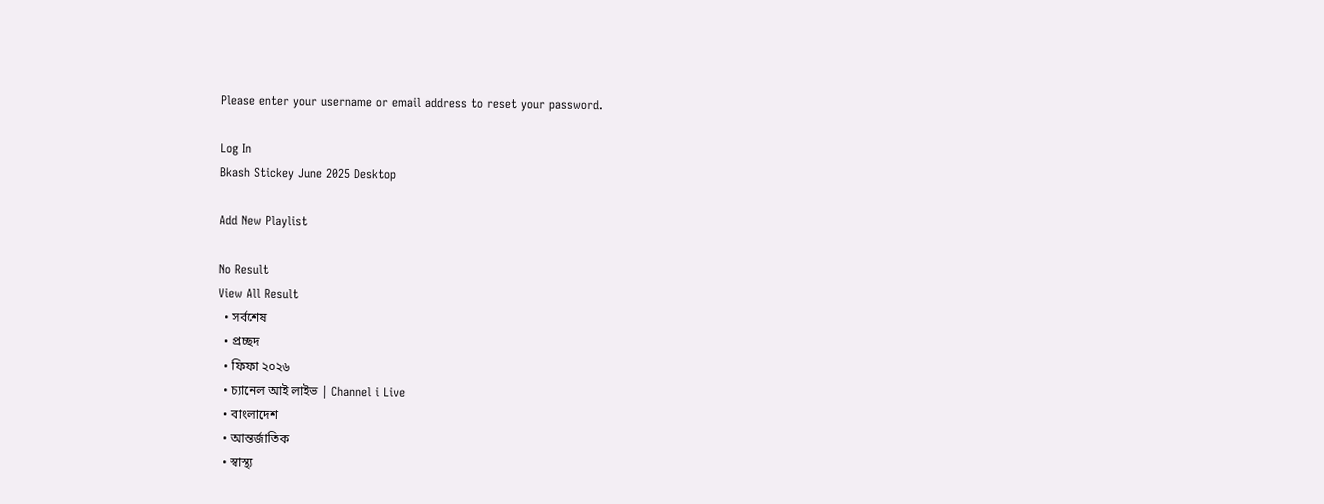Please enter your username or email address to reset your password.

Log In
Bkash Stickey June 2025 Desktop

Add New Playlist

No Result
View All Result
  • সর্বশেষ
  • প্রচ্ছদ
  • ফিফা ২০২৬
  • চ্যানেল আই লাইভ | Channel i Live
  • বাংলাদেশ
  • আন্তর্জাতিক
  • স্বাস্থ্য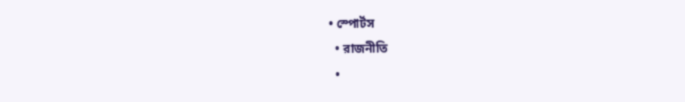• স্পোর্টস
  • রাজনীতি
  •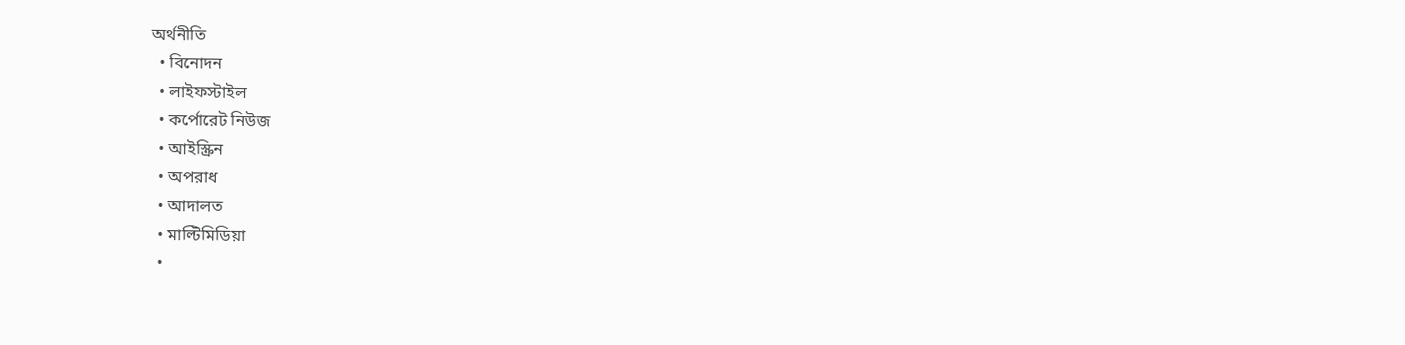অর্থনীতি
  • বিনোদন
  • লাইফস্টাইল
  • কর্পোরেট নিউজ
  • আইস্ক্রিন
  • অপরাধ
  • আদালত
  • মাল্টিমিডিয়া
  •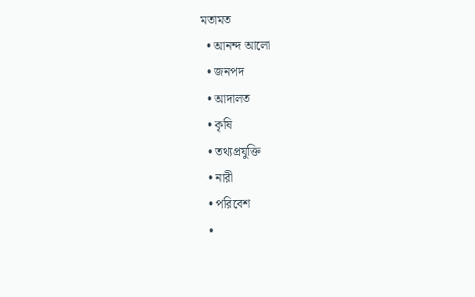মতামত
  • আনন্দ আলো
  • জনপদ
  • আদালত
  • কৃষি
  • তথ্যপ্রযুক্তি
  • নারী
  • পরিবেশ
  •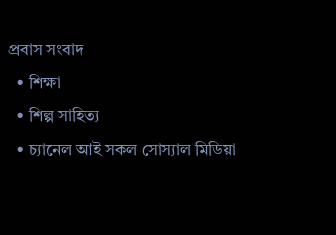প্রবাস সংবাদ
  • শিক্ষা
  • শিল্প সাহিত্য
  • চ্যানেল আই সকল সোস্যাল মিডিয়া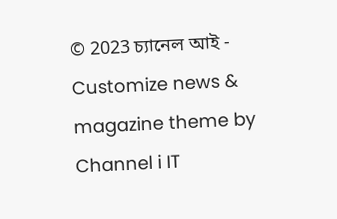© 2023 চ্যানেল আই - Customize news & magazine theme by Channel i IT